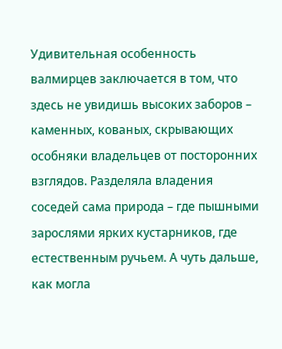Удивительная особенность валмирцев заключается в том, что здесь не увидишь высоких заборов – каменных, кованых, скрывающих особняки владельцев от посторонних взглядов. Разделяла владения соседей сама природа – где пышными зарослями ярких кустарников, где естественным ручьем. А чуть дальше, как могла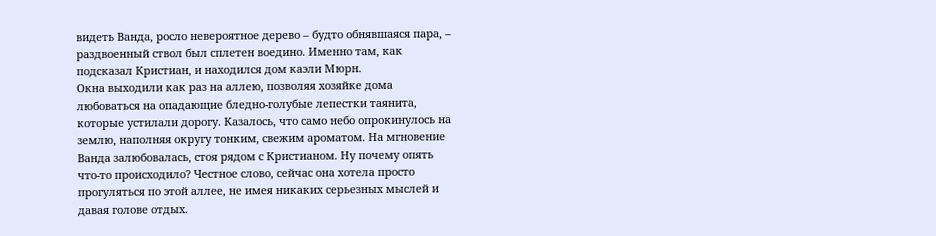видеть Ванда, росло невероятное дерево – будто обнявшаяся пара, – раздвоенный ствол был сплетен воедино. Именно там, как подсказал Кристиан, и находился дом каэли Мюрн.
Окна выходили как раз на аллею, позволяя хозяйке дома любоваться на опадающие бледно-голубые лепестки таянита, которые устилали дорогу. Казалось, что само небо опрокинулось на землю, наполняя округу тонким, свежим ароматом. На мгновение Ванда залюбовалась, стоя рядом с Кристианом. Ну почему опять что-то происходило? Честное слово, сейчас она хотела просто прогуляться по этой аллее, не имея никаких серьезных мыслей и давая голове отдых.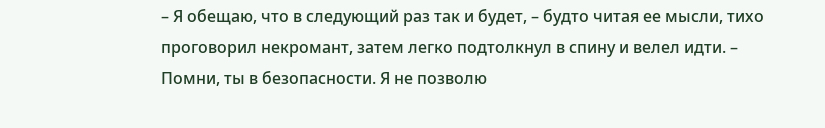– Я обещаю, что в следующий раз так и будет, – будто читая ее мысли, тихо проговорил некромант, затем легко подтолкнул в спину и велел идти. – Помни, ты в безопасности. Я не позволю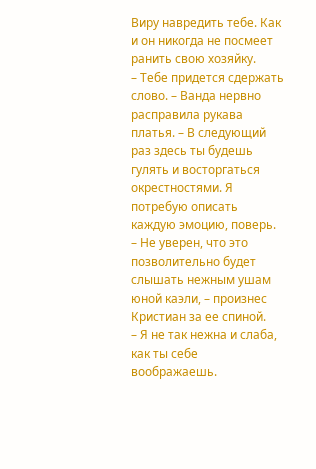Виру навредить тебе. Как и он никогда не посмеет ранить свою хозяйку.
– Тебе придется сдержать слово. – Ванда нервно расправила рукава платья. – В следующий раз здесь ты будешь гулять и восторгаться окрестностями. Я потребую описать каждую эмоцию, поверь.
– Не уверен, что это позволительно будет слышать нежным ушам юной каэли, – произнес Кристиан за ее спиной.
– Я не так нежна и слаба, как ты себе воображаешь.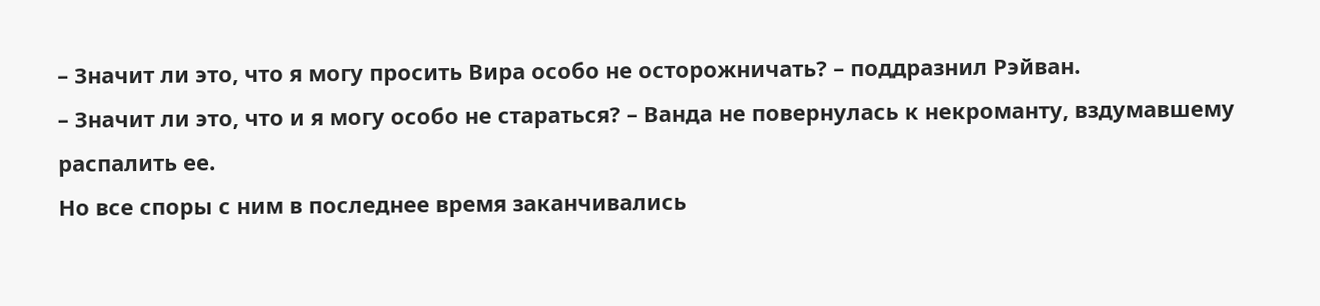– Значит ли это, что я могу просить Вира особо не осторожничать? – поддразнил Рэйван.
– Значит ли это, что и я могу особо не стараться? – Ванда не повернулась к некроманту, вздумавшему распалить ее.
Но все споры с ним в последнее время заканчивались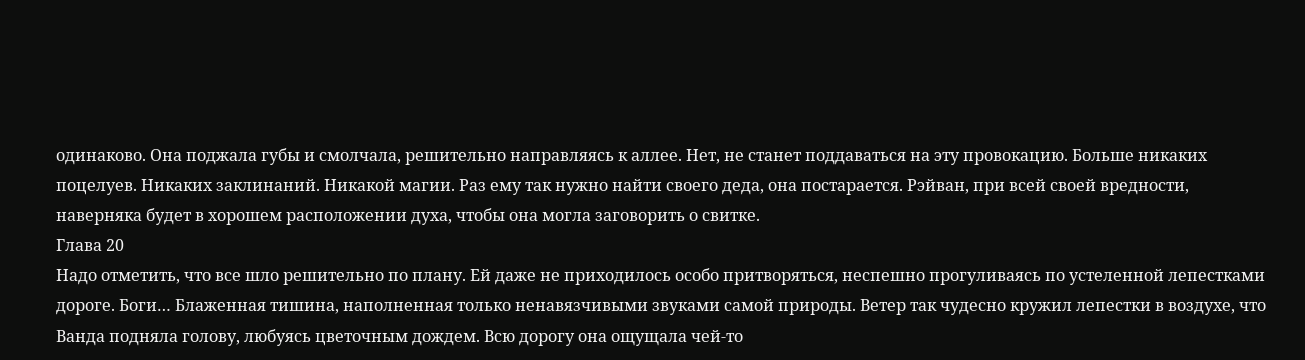одинаково. Она поджала губы и смолчала, решительно направляясь к аллее. Нет, не станет поддаваться на эту провокацию. Больше никаких поцелуев. Никаких заклинаний. Никакой магии. Раз ему так нужно найти своего деда, она постарается. Рэйван, при всей своей вредности, наверняка будет в хорошем расположении духа, чтобы она могла заговорить о свитке.
Глава 20
Надо отметить, что все шло решительно по плану. Ей даже не приходилось особо притворяться, неспешно прогуливаясь по устеленной лепестками дороге. Боги… Блаженная тишина, наполненная только ненавязчивыми звуками самой природы. Ветер так чудесно кружил лепестки в воздухе, что Ванда подняла голову, любуясь цветочным дождем. Всю дорогу она ощущала чей-то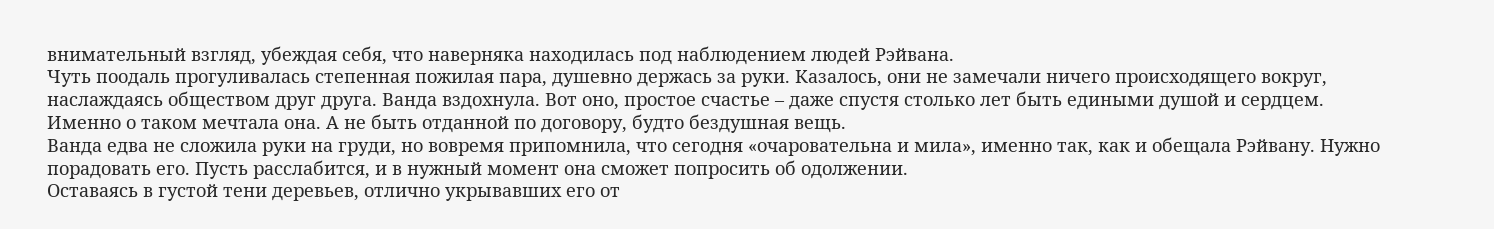внимательный взгляд, убеждая себя, что наверняка находилась под наблюдением людей Рэйвана.
Чуть поодаль прогуливалась степенная пожилая пара, душевно держась за руки. Казалось, они не замечали ничего происходящего вокруг, наслаждаясь обществом друг друга. Ванда вздохнула. Вот оно, простое счастье – даже спустя столько лет быть едиными душой и сердцем. Именно о таком мечтала она. А не быть отданной по договору, будто бездушная вещь.
Ванда едва не сложила руки на груди, но вовремя припомнила, что сегодня «очаровательна и мила», именно так, как и обещала Рэйвану. Нужно порадовать его. Пусть расслабится, и в нужный момент она сможет попросить об одолжении.
Оставаясь в густой тени деревьев, отлично укрывавших его от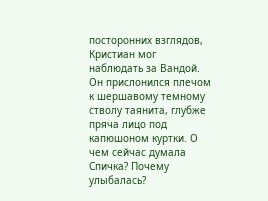посторонних взглядов, Кристиан мог наблюдать за Вандой. Он прислонился плечом к шершавому темному стволу таянита, глубже пряча лицо под капюшоном куртки. О чем сейчас думала Спичка? Почему улыбалась?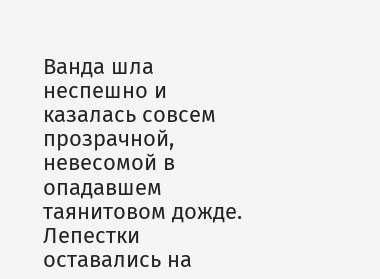Ванда шла неспешно и казалась совсем прозрачной, невесомой в опадавшем таянитовом дожде. Лепестки оставались на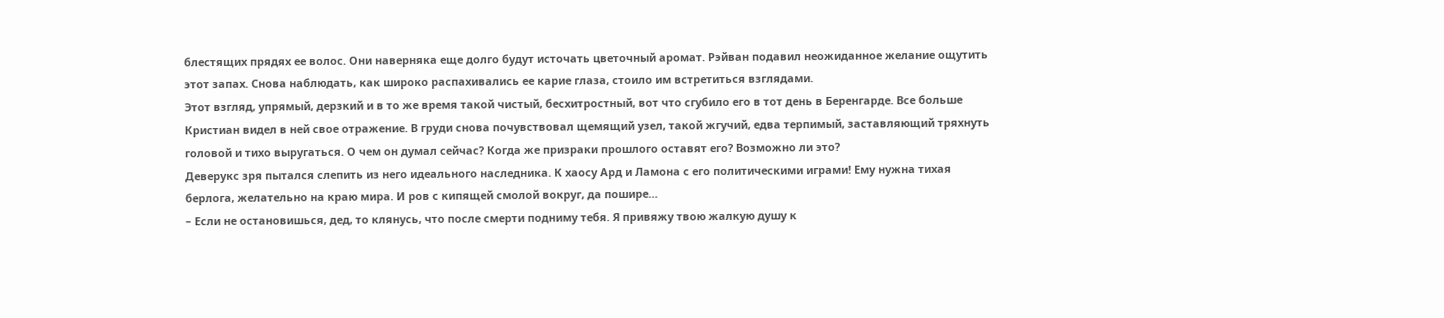блестящих прядях ее волос. Они наверняка еще долго будут источать цветочный аромат. Рэйван подавил неожиданное желание ощутить этот запах. Снова наблюдать, как широко распахивались ее карие глаза, стоило им встретиться взглядами.
Этот взгляд, упрямый, дерзкий и в то же время такой чистый, бесхитростный, вот что сгубило его в тот день в Беренгарде. Все больше Кристиан видел в ней свое отражение. В груди снова почувствовал щемящий узел, такой жгучий, едва терпимый, заставляющий тряхнуть головой и тихо выругаться. О чем он думал сейчас? Когда же призраки прошлого оставят его? Возможно ли это?
Деверукс зря пытался слепить из него идеального наследника. К хаосу Ард и Ламона с его политическими играми! Ему нужна тихая берлога, желательно на краю мира. И ров с кипящей смолой вокруг, да пошире…
– Если не остановишься, дед, то клянусь, что после смерти подниму тебя. Я привяжу твою жалкую душу к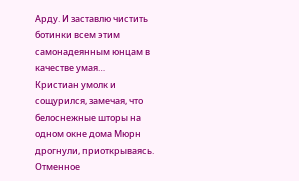Арду. И заставлю чистить ботинки всем этим самонадеянным юнцам в качестве умая…
Кристиан умолк и сощурился, замечая, что белоснежные шторы на одном окне дома Мюрн дрогнули, приоткрываясь. Отменное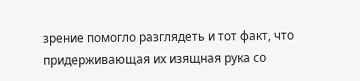зрение помогло разглядеть и тот факт, что придерживающая их изящная рука со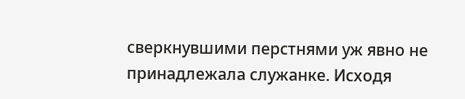сверкнувшими перстнями уж явно не принадлежала служанке. Исходя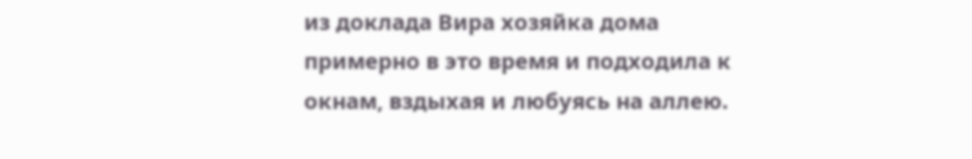из доклада Вира хозяйка дома примерно в это время и подходила к окнам, вздыхая и любуясь на аллею.